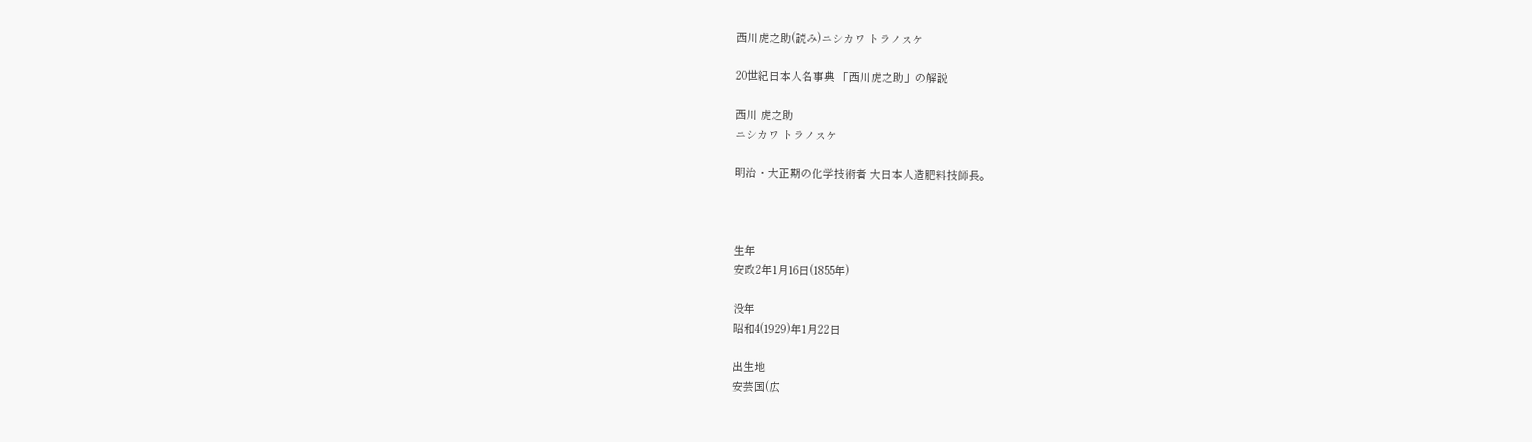西川虎之助(読み)ニシカワ トラノスケ

20世紀日本人名事典 「西川虎之助」の解説

西川 虎之助
ニシカワ トラノスケ

明治・大正期の化学技術者 大日本人造肥料技師長。



生年
安政2年1月16日(1855年)

没年
昭和4(1929)年1月22日

出生地
安芸国(広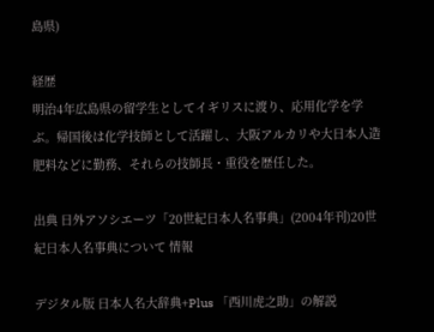島県)

経歴
明治4年広島県の留学生としてイギリスに渡り、応用化学を学ぶ。帰国後は化学技師として活躍し、大阪アルカリや大日本人造肥料などに勤務、それらの技師長・重役を歴任した。

出典 日外アソシエーツ「20世紀日本人名事典」(2004年刊)20世紀日本人名事典について 情報

デジタル版 日本人名大辞典+Plus 「西川虎之助」の解説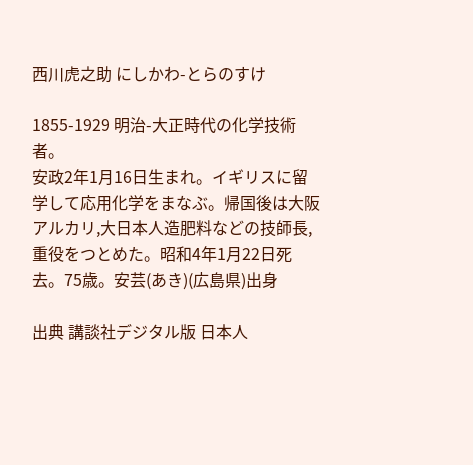西川虎之助 にしかわ-とらのすけ

1855-1929 明治-大正時代の化学技術者。
安政2年1月16日生まれ。イギリスに留学して応用化学をまなぶ。帰国後は大阪アルカリ,大日本人造肥料などの技師長,重役をつとめた。昭和4年1月22日死去。75歳。安芸(あき)(広島県)出身

出典 講談社デジタル版 日本人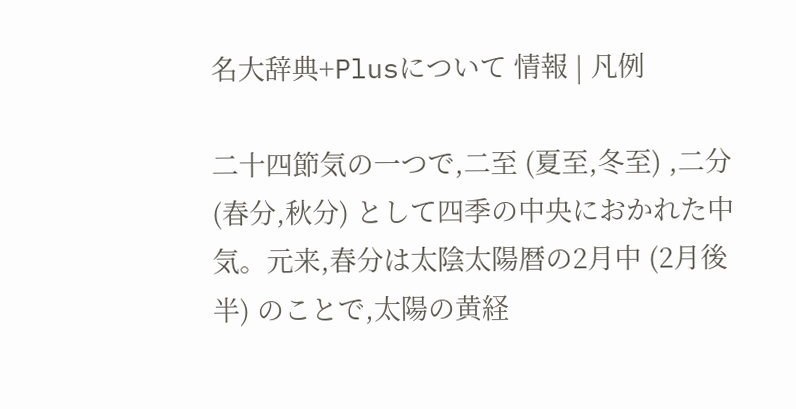名大辞典+Plusについて 情報 | 凡例

二十四節気の一つで,二至 (夏至,冬至) ,二分 (春分,秋分) として四季の中央におかれた中気。元来,春分は太陰太陽暦の2月中 (2月後半) のことで,太陽の黄経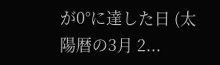が0°に達した日 (太陽暦の3月 2...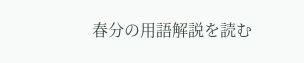春分の用語解説を読む